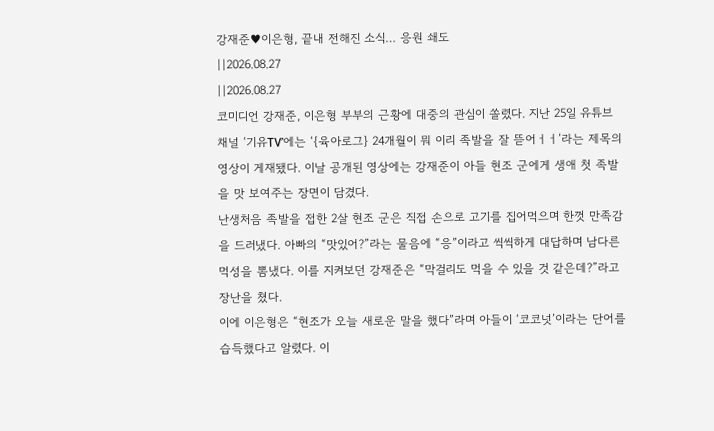강재준♥이은형, 끝내 전해진 소식… 응원 쇄도
||2026.08.27
||2026.08.27
코미디언 강재준, 이은형 부부의 근황에 대중의 관심이 쏠렸다. 지난 25일 유튜브 채널 ‘기유TV’에는 ‘{육아로그} 24개월이 뭐 이리 족발을 잘 뜯어ㅓㅓ’라는 제목의 영상이 게재됐다. 이날 공개된 영상에는 강재준이 아들 현조 군에게 생애 첫 족발을 맛 보여주는 장면이 담겼다.
난생처음 족발을 접한 2살 현조 군은 직접 손으로 고기를 집어먹으며 한껏 만족감을 드러냈다. 아빠의 “맛있어?”라는 물음에 “응”이라고 씩씩하게 대답하며 남다른 먹성을 뽐냈다. 이를 지켜보던 강재준은 “막걸리도 먹을 수 있을 것 같은데?”라고 장난을 쳤다.
이에 이은형은 “현조가 오늘 새로운 말을 했다”라며 아들이 ‘코코넛’이라는 단어를 습득했다고 알렸다. 이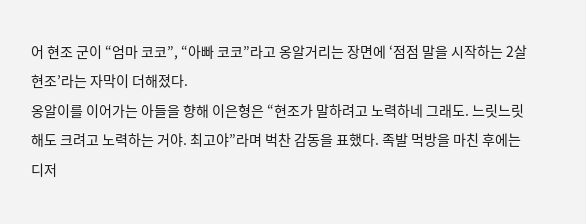어 현조 군이 “엄마 코코”, “아빠 코코”라고 옹알거리는 장면에 ‘점점 말을 시작하는 2살 현조’라는 자막이 더해졌다.
옹알이를 이어가는 아들을 향해 이은형은 “현조가 말하려고 노력하네 그래도. 느릿느릿해도 크려고 노력하는 거야. 최고야”라며 벅찬 감동을 표했다. 족발 먹방을 마친 후에는 디저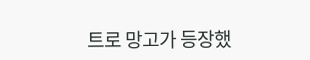트로 망고가 등장했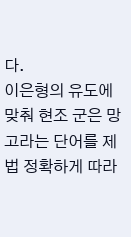다.
이은형의 유도에 맞춰 현조 군은 망고라는 단어를 제법 정확하게 따라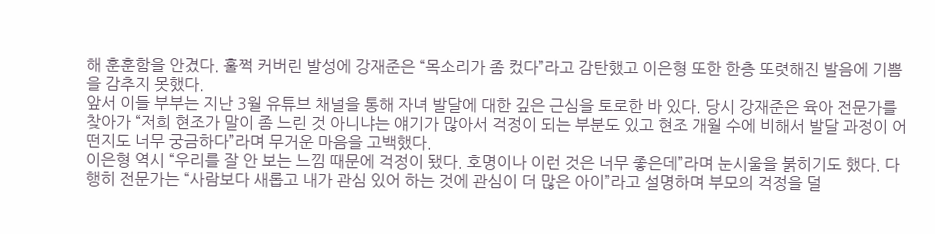해 훈훈함을 안겼다. 훌쩍 커버린 발성에 강재준은 “목소리가 좀 컸다”라고 감탄했고 이은형 또한 한층 또렷해진 발음에 기쁨을 감추지 못했다.
앞서 이들 부부는 지난 3월 유튜브 채널을 통해 자녀 발달에 대한 깊은 근심을 토로한 바 있다. 당시 강재준은 육아 전문가를 찾아가 “저희 현조가 말이 좀 느린 것 아니냐는 얘기가 많아서 걱정이 되는 부분도 있고 현조 개월 수에 비해서 발달 과정이 어떤지도 너무 궁금하다”라며 무거운 마음을 고백했다.
이은형 역시 “우리를 잘 안 보는 느낌 때문에 걱정이 됐다. 호명이나 이런 것은 너무 좋은데”라며 눈시울을 붉히기도 했다. 다행히 전문가는 “사람보다 새롭고 내가 관심 있어 하는 것에 관심이 더 많은 아이”라고 설명하며 부모의 걱정을 덜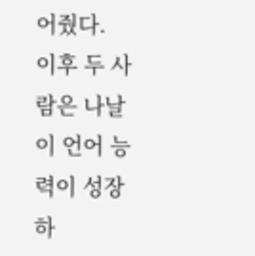어줬다.
이후 두 사람은 나날이 언어 능력이 성장하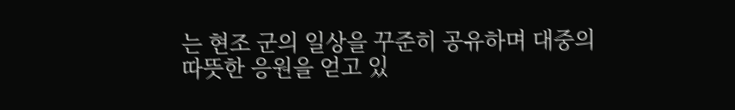는 현조 군의 일상을 꾸준히 공유하며 대중의 따뜻한 응원을 얻고 있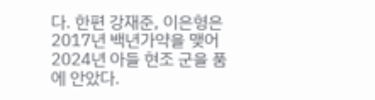다. 한편 강재준, 이은형은 2017년 백년가약을 맺어 2024년 아들 현조 군을 품에 안았다.